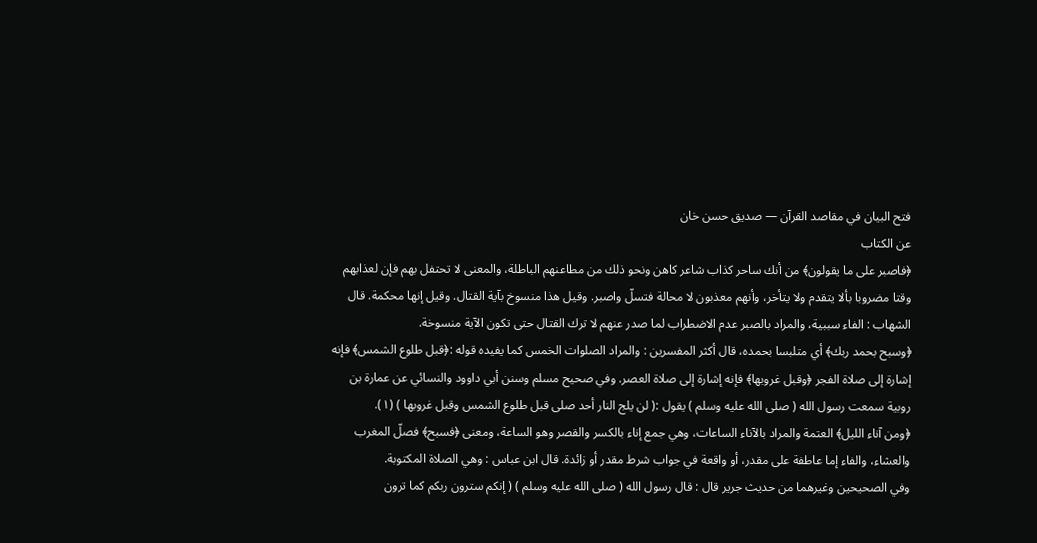فتح البيان في مقاصد القرآن — صديق حسن خان
عن الكتاب
﴿فاصبر على ما يقولون﴾ من أنك ساحر كذاب شاعر كاهن ونحو ذلك من مطاعنهم الباطلة، والمعنى لا تحتفل بهم فإن لعذابهم وقتا مضروبا بألا يتقدم ولا يتأخر، وأنهم معذبون لا محالة فتسلّ واصبر. وقيل هذا منسوخ بآية القتال. وقيل إنها محكمة. قال الشهاب : الفاء سببية، والمراد بالصبر عدم الاضطراب لما صدر عنهم لا ترك القتال حتى تكون الآية منسوخة.
﴿وسبح بحمد ربك﴾ أي متلبسا بحمده، قال أكثر المفسرين : والمراد الصلوات الخمس كما يفيده قوله :﴿قبل طلوع الشمس﴾ فإنه إشارة إلى صلاة الفجر ﴿وقبل غروبها﴾ فإنه إشارة إلى صلاة العصر. وفي صحيح مسلم وسنن أبي داوود والنسائي عن عمارة بن روبية سمعت رسول الله ( صلى الله عليه وسلم ) يقول :( لن يلج النار أحد صلى قبل طلوع الشمس وقبل غروبها ) (١).
﴿ومن آناء الليل﴾ العتمة والمراد بالآناء الساعات، وهي جمع إناء بالكسر والقصر وهو الساعة، ومعنى ﴿فسبح﴾ فصلّ المغرب والعشاء، والفاء إما عاطفة على مقدر، أو واقعة في جواب شرط مقدر أو زائدة. قال ابن عباس : وهي الصلاة المكتوبة.
وفي الصحيحين وغيرهما من حديث جرير قال : قال رسول الله ( صلى الله عليه وسلم ) ( إنكم سترون ربكم كما ترون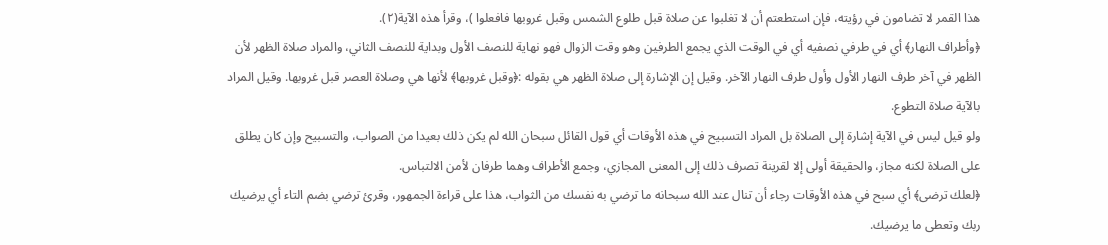هذا القمر لا تضامون في رؤيته، فإن استطعتم أن لا تغلبوا عن صلاة قبل طلوع الشمس وقبل غروبها فافعلوا )، وقرأ هذه الآية(٢).
﴿وأطراف النهار﴾ أي في طرفي نصفيه أي في الوقت الذي يجمع الطرفين وهو وقت الزوال فهو نهاية للنصف الأول وبداية للنصف الثاني، والمراد صلاة الظهر لأن الظهر في آخر طرف النهار الأول وأول طرف النهار الآخر. وقيل إن الإشارة إلى صلاة الظهر هي بقوله :﴿وقبل غروبها﴾ لأنها هي وصلاة العصر قبل غروبها. وقيل المراد بالآية صلاة التطوع.
ولو قيل ليس في الآية إشارة إلى الصلاة بل المراد التسبيح في هذه الأوقات أي قول القائل سبحان الله لم يكن ذلك بعيدا من الصواب، والتسبيح وإن كان يطلق على الصلاة لكنه مجاز، والحقيقة أولى إلا لقرينة تصرف ذلك إلى المعنى المجازي، وجمع الأطراف وهما طرفان لأمن الالتباس.
﴿لعلك ترضى﴾ أي سبح في هذه الأوقات رجاء أن تنال عند الله سبحانه ما ترضي به نفسك من الثواب، هذا على قراءة الجمهور، وقرئ ترضي بضم التاء أي يرضيك ربك وتعطى ما يرضيك.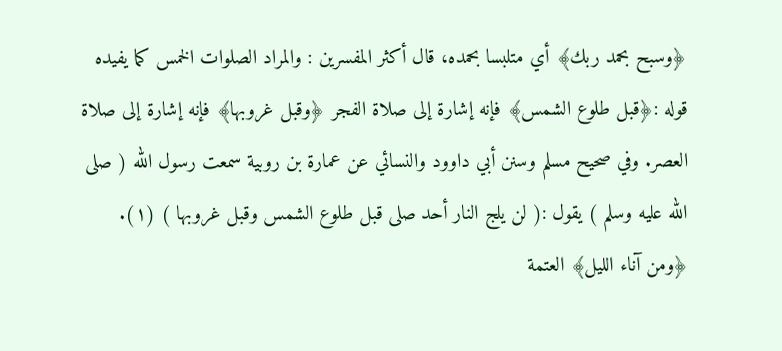﴿وسبح بحمد ربك﴾ أي متلبسا بحمده، قال أكثر المفسرين : والمراد الصلوات الخمس كما يفيده قوله :﴿قبل طلوع الشمس﴾ فإنه إشارة إلى صلاة الفجر ﴿وقبل غروبها﴾ فإنه إشارة إلى صلاة العصر. وفي صحيح مسلم وسنن أبي داوود والنسائي عن عمارة بن روبية سمعت رسول الله ( صلى الله عليه وسلم ) يقول :( لن يلج النار أحد صلى قبل طلوع الشمس وقبل غروبها ) (١).
﴿ومن آناء الليل﴾ العتمة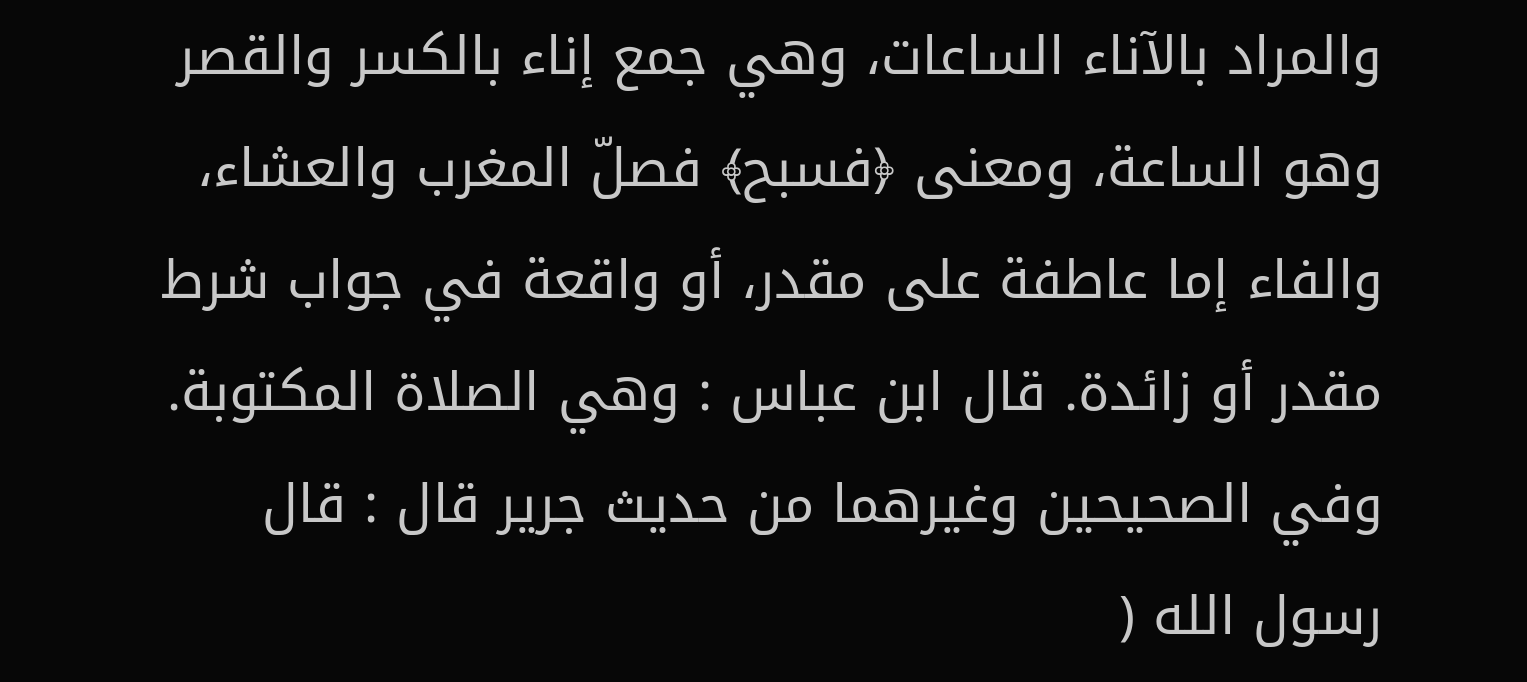والمراد بالآناء الساعات، وهي جمع إناء بالكسر والقصر وهو الساعة، ومعنى ﴿فسبح﴾ فصلّ المغرب والعشاء، والفاء إما عاطفة على مقدر، أو واقعة في جواب شرط مقدر أو زائدة. قال ابن عباس : وهي الصلاة المكتوبة.
وفي الصحيحين وغيرهما من حديث جرير قال : قال رسول الله (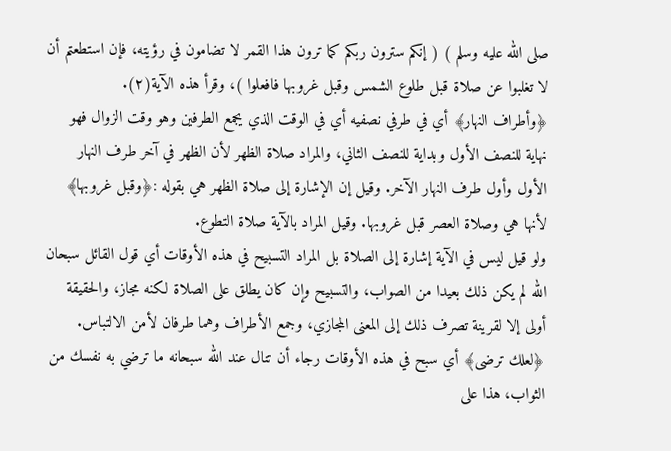صلى الله عليه وسلم ) ( إنكم سترون ربكم كما ترون هذا القمر لا تضامون في رؤيته، فإن استطعتم أن لا تغلبوا عن صلاة قبل طلوع الشمس وقبل غروبها فافعلوا )، وقرأ هذه الآية(٢).
﴿وأطراف النهار﴾ أي في طرفي نصفيه أي في الوقت الذي يجمع الطرفين وهو وقت الزوال فهو نهاية للنصف الأول وبداية للنصف الثاني، والمراد صلاة الظهر لأن الظهر في آخر طرف النهار الأول وأول طرف النهار الآخر. وقيل إن الإشارة إلى صلاة الظهر هي بقوله :﴿وقبل غروبها﴾ لأنها هي وصلاة العصر قبل غروبها. وقيل المراد بالآية صلاة التطوع.
ولو قيل ليس في الآية إشارة إلى الصلاة بل المراد التسبيح في هذه الأوقات أي قول القائل سبحان الله لم يكن ذلك بعيدا من الصواب، والتسبيح وإن كان يطلق على الصلاة لكنه مجاز، والحقيقة أولى إلا لقرينة تصرف ذلك إلى المعنى المجازي، وجمع الأطراف وهما طرفان لأمن الالتباس.
﴿لعلك ترضى﴾ أي سبح في هذه الأوقات رجاء أن تنال عند الله سبحانه ما ترضي به نفسك من الثواب، هذا على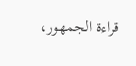قراءة الجمهور،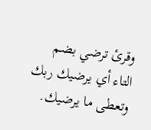وقرئ ترضي بضم التاء أي يرضيك ربك وتعطى ما يرضيك.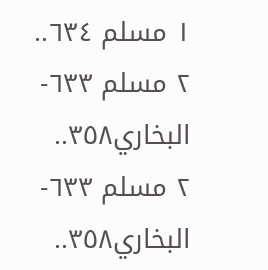١ مسلم ٦٣٤..
٢ مسلم ٦٣٣-البخاري٣٥٨..
٢ مسلم ٦٣٣-البخاري٣٥٨..